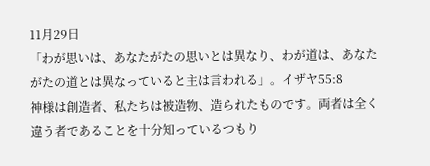11月29日
「わが思いは、あなたがたの思いとは異なり、わが道は、あなたがたの道とは異なっていると主は言われる」。イザヤ55:8
神様は創造者、私たちは被造物、造られたものです。両者は全く違う者であることを十分知っているつもり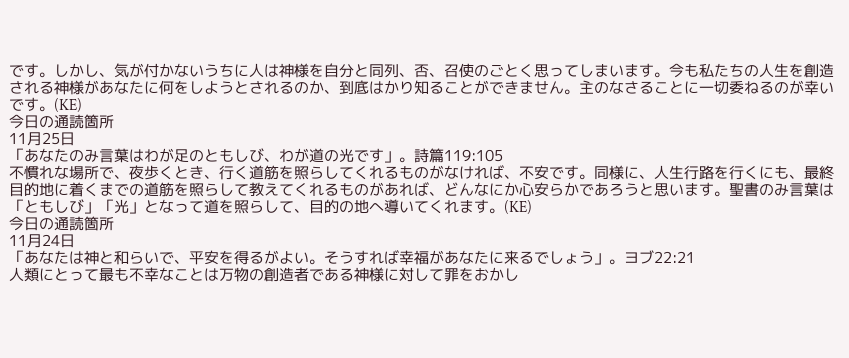です。しかし、気が付かないうちに人は神様を自分と同列、否、召使のごとく思ってしまいます。今も私たちの人生を創造される神様があなたに何をしようとされるのか、到底はかり知ることができません。主のなさることに一切委ねるのが幸いです。(KE)
今日の通読箇所
11月25日
「あなたのみ言葉はわが足のともしび、わが道の光です」。詩篇119:105
不慣れな場所で、夜歩くとき、行く道筋を照らしてくれるものがなければ、不安です。同様に、人生行路を行くにも、最終目的地に着くまでの道筋を照らして教えてくれるものがあれば、どんなにか心安らかであろうと思います。聖書のみ言葉は「ともしび」「光」となって道を照らして、目的の地へ導いてくれます。(KE)
今日の通読箇所
11月24日
「あなたは神と和らいで、平安を得るがよい。そうすれば幸福があなたに来るでしょう」。ヨブ22:21
人類にとって最も不幸なことは万物の創造者である神様に対して罪をおかし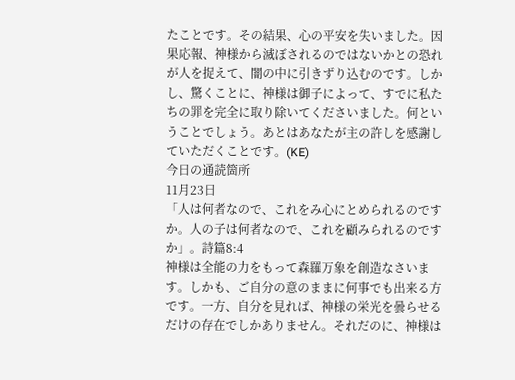たことです。その結果、心の平安を失いました。因果応報、神様から滅ぼされるのではないかとの恐れが人を捉えて、闇の中に引きずり込むのです。しかし、驚くことに、神様は御子によって、すでに私たちの罪を完全に取り除いてくださいました。何ということでしょう。あとはあなたが主の許しを感謝していただくことです。(KE)
今日の通読箇所
11月23日
「人は何者なので、これをみ心にとめられるのですか。人の子は何者なので、これを顧みられるのですか」。詩篇8:4
神様は全能の力をもって森羅万象を創造なさいます。しかも、ご自分の意のままに何事でも出来る方です。一方、自分を見れば、神様の栄光を曇らせるだけの存在でしかありません。それだのに、神様は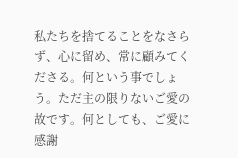私たちを捨てることをなさらず、心に留め、常に顧みてくださる。何という事でしょう。ただ主の限りないご愛の故です。何としても、ご愛に感謝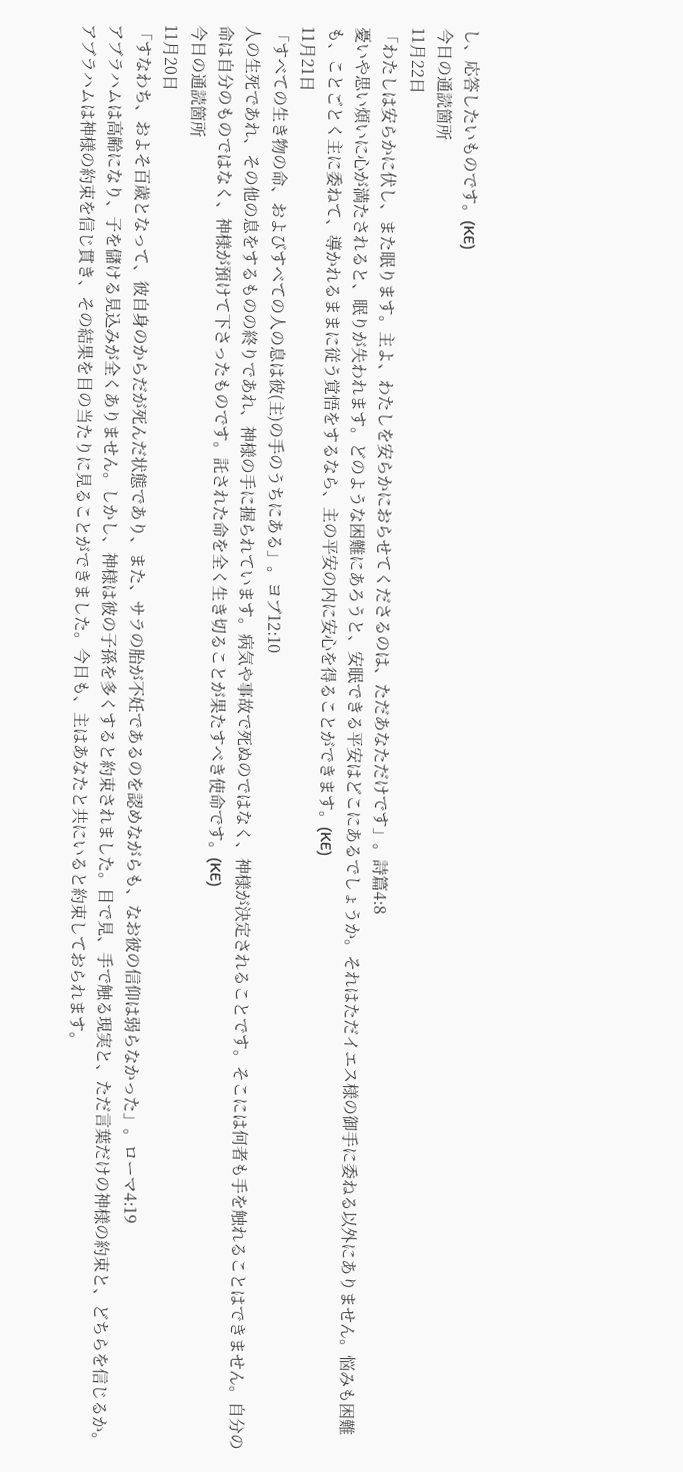し、応答したいものです。(KE)
今日の通読箇所
11月22日
「わたしは安らかに伏し、また眠ります。主よ、わたしを安らかにおらせてくださるのは、ただあなただけです」。詩篇4:8
憂いや思い煩いに心が満たされると、眠りが失われます。どのような困難にあろうと、安眠できる平安はどこにあるでしょうか。それはただイエス様の御手に委ねる以外にありません。悩みも困難も、ことごとく主に委ねて、導かれるままに従う覚悟をするなら、主の平安の内に安心を得ることができます。(KE)
11月21日
「すべての生き物の命、およびすべての人の息は彼(主)の手のうちにある」。ヨブ12:10
人の生死であれ、その他の息をするものの終りであれ、神様の手に握られています。病気や事故で死ぬのではなく、神様が決定されることです。そこには何者も手を触れることはできません。自分の命は自分のものではなく、神様が預けて下さったものです。託された命を全く生き切ることが果たすべき使命です。(KE)
今日の通読箇所
11月20日
「すなわち、およそ百歳となって、彼自身のからだが死んだ状態であり、また、サラの胎が不妊であるのを認めながらも、なお彼の信仰は弱らなかった」。ローマ4:19
アブラハムは高齢になり、子を儲ける見込みが全くありません。しかし、神様は彼の子孫を多くすると約束されました。目で見、手で触る現実と、ただ言葉だけの神様の約束と、どちらを信じるか。アブラハムは神様の約束を信じ貫き、その結果を目の当たりに見ることができました。今日も、主はあなたと共にいると約束しておられます。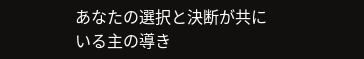あなたの選択と決断が共にいる主の導き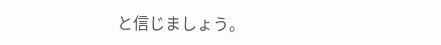と信じましょう。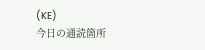(KE)
今日の通読箇所